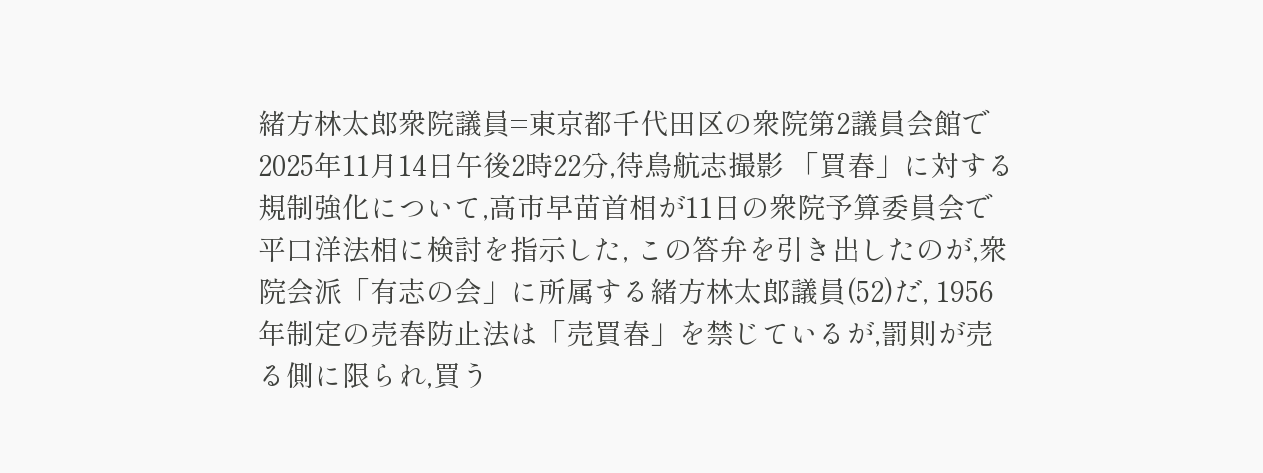緒方林太郎衆院議員=東京都千代田区の衆院第2議員会館で2025年11月14日午後2時22分,待鳥航志撮影 「買春」に対する規制強化について,高市早苗首相が11日の衆院予算委員会で平口洋法相に検討を指示した, この答弁を引き出したのが,衆院会派「有志の会」に所属する緒方林太郎議員(52)だ, 1956年制定の売春防止法は「売買春」を禁じているが,罰則が売る側に限られ,買う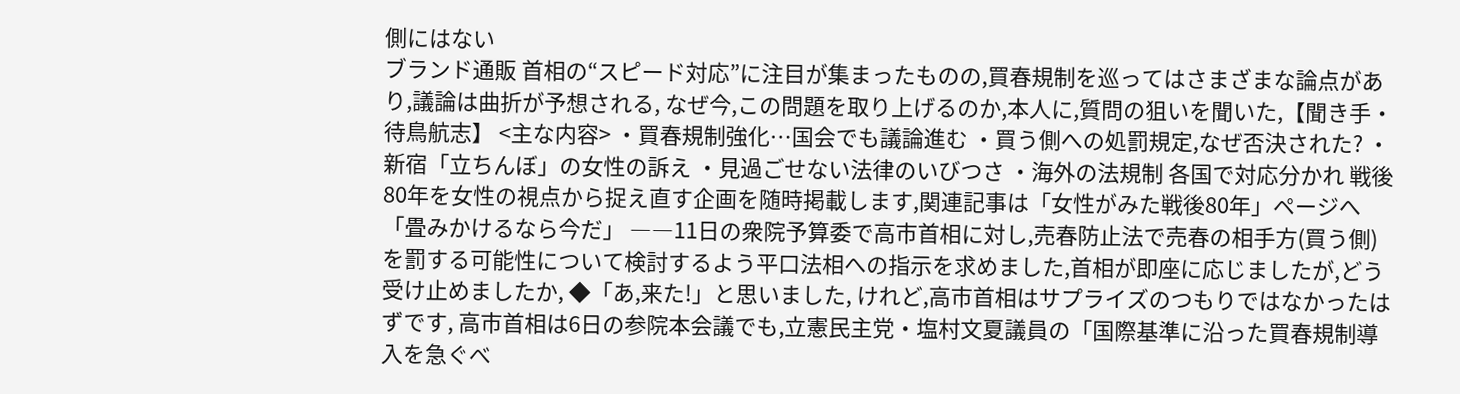側にはない
ブランド通販 首相の“スピード対応”に注目が集まったものの,買春規制を巡ってはさまざまな論点があり,議論は曲折が予想される, なぜ今,この問題を取り上げるのか,本人に,質問の狙いを聞いた,【聞き手・待鳥航志】 <主な内容> ・買春規制強化…国会でも議論進む ・買う側への処罰規定,なぜ否決された? ・新宿「立ちんぼ」の女性の訴え ・見過ごせない法律のいびつさ ・海外の法規制 各国で対応分かれ 戦後80年を女性の視点から捉え直す企画を随時掲載します,関連記事は「女性がみた戦後80年」ページへ 「畳みかけるなら今だ」 ――11日の衆院予算委で高市首相に対し,売春防止法で売春の相手方(買う側)を罰する可能性について検討するよう平口法相への指示を求めました,首相が即座に応じましたが,どう受け止めましたか, ◆「あ,来た!」と思いました, けれど,高市首相はサプライズのつもりではなかったはずです, 高市首相は6日の参院本会議でも,立憲民主党・塩村文夏議員の「国際基準に沿った買春規制導入を急ぐべ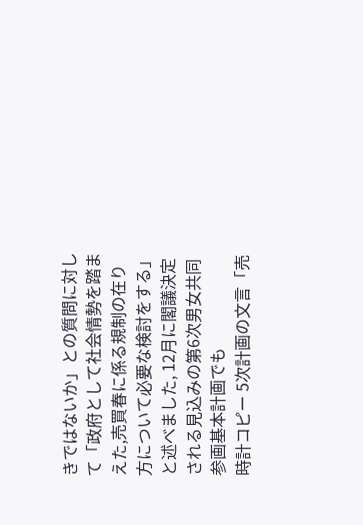きではないか」との質問に対して「政府として社会情勢を踏まえた,売買春に係る規制の在り方について必要な検討をする」と述べました, 12月に閣議決定される見込みの第6次男女共同参画基本計画でも
時計コピー 5次計画の文言「売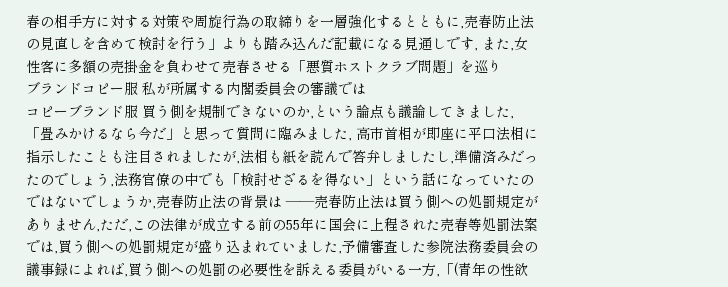春の相手方に対する対策や周旋行為の取締りを一層強化するとともに,売春防止法の見直しを含めて検討を行う」よりも踏み込んだ記載になる見通しです, また,女性客に多額の売掛金を負わせて売春させる「悪質ホストクラブ問題」を巡り
ブランドコピー服 私が所属する内閣委員会の審議では
コピーブランド服 買う側を規制できないのか,という論点も議論してきました, 「畳みかけるなら今だ」と思って質問に臨みました, 高市首相が即座に平口法相に指示したことも注目されましたが,法相も紙を読んで答弁しましたし,準備済みだったのでしょう,法務官僚の中でも「検討せざるを得ない」という話になっていたのではないでしょうか,売春防止法の背景は ――売春防止法は買う側への処罰規定がありません,ただ,この法律が成立する前の55年に国会に上程された売春等処罰法案では,買う側への処罰規定が盛り込まれていました,予備審査した参院法務委員会の議事録によれば,買う側への処罰の必要性を訴える委員がいる一方,「(青年の性欲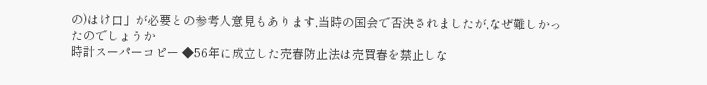の)はけ口」が必要との参考人意見もあります,当時の国会で否決されましたが,なぜ難しかったのでしょうか
時計スーパーコピー ◆56年に成立した売春防止法は売買春を禁止しな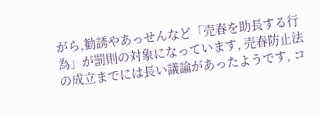がら,勧誘やあっせんなど「売春を助長する行為」が罰則の対象になっています, 売春防止法の成立までには長い議論があったようです, コ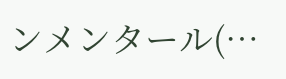ンメンタール(…